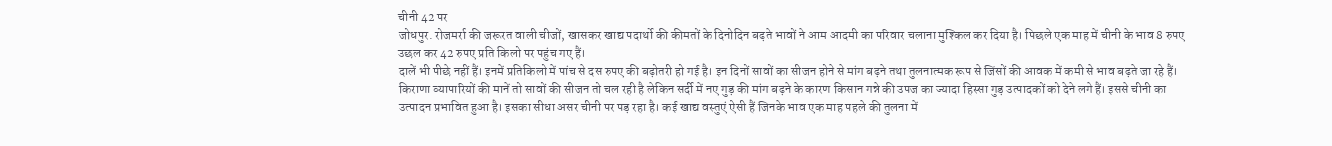चीनी 42 पर
जोधपुर. रोजमर्रा की जरूरत वाली चीजों, खासकर खाद्य पदार्थो की कीमतों के दिनोदिन बढ़ते भावों ने आम आदमी का परिवार चलाना मुश्किल कर दिया है। पिछले एक माह में चीनी के भाव 8 रुपए उछल कर 42 रुपए प्रति किलो पर पहुंच गए हैं।
दालें भी पीछे नहीं हैं। इनमें प्रतिकिलो में पांच से दस रुपए की बढ़ोतरी हो गई है। इन दिनों सावों का सीजन होने से मांग बढ़ने तथा तुलनात्मक रूप से जिंसों की आवक में कमी से भाव बढ़ते जा रहे हैं।
किराणा व्यापारियों की मानें तो सावों की सीजन तो चल रही है लेकिन सर्दी में नए गुड़ की मांग बढ़ने के कारण किसान गन्ने की उपज का ज्यादा हिस्सा गुड़ उत्पादकों को देने लगे हैं। इससे चीनी का उत्पादन प्रभावित हुआ है। इसका सीधा असर चीनी पर पड़ रहा है। कई खाद्य वस्तुएं ऐसी हैं जिनके भाव एक माह पहले की तुलना में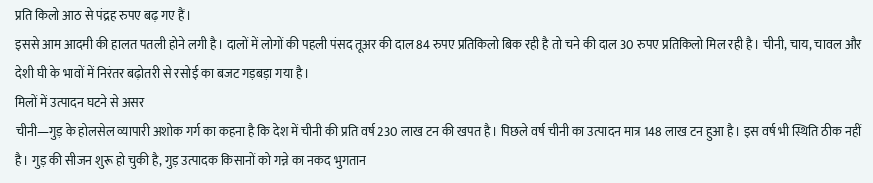प्रति किलो आठ से पंद्रह रुपए बढ़ गए हैं।
इससे आम आदमी की हालत पतली होने लगी है। दालों में लोगों की पहली पंसद तूअर की दाल 84 रुपए प्रतिकिलो बिक रही है तो चने की दाल 30 रुपए प्रतिकिलो मिल रही है। चीनी, चाय, चावल और देशी घी के भावों में निरंतर बढ़ोतरी से रसोई का बजट गड़बड़ा गया है।
मिलों में उत्पादन घटने से असर
चीनी—गुड़ के होलसेल व्यापारी अशोक गर्ग का कहना है कि देश में चीनी की प्रति वर्ष 230 लाख टन की खपत है। पिछले वर्ष चीनी का उत्पादन मात्र 148 लाख टन हुआ है। इस वर्ष भी स्थिति ठीक नहीं है। गुड़ की सीजन शुरू हो चुकी है, गुड़ उत्पादक किसानों को गन्ने का नकद भुगतान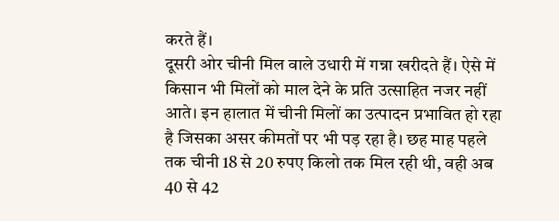करते हैं।
दूसरी ओर चीनी मिल वाले उधारी में गन्ना खरीदते हैं। ऐसे में किसान भी मिलों को माल देने के प्रति उत्साहित नजर नहीं आते। इन हालात में चीनी मिलों का उत्पादन प्रभावित हो रहा है जिसका असर कीमतों पर भी पड़ रहा है। छह माह पहले तक चीनी 18 से 20 रुपए किलो तक मिल रही थी, वही अब 40 से 42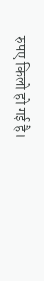रुपए किलो हो गई है।